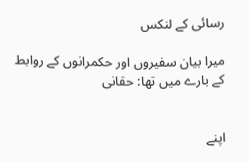رسائی کے لنکس

میرا بیان سفیروں اور حکمرانوں کے روابط کے بارے میں تھا: حقانی


اپنے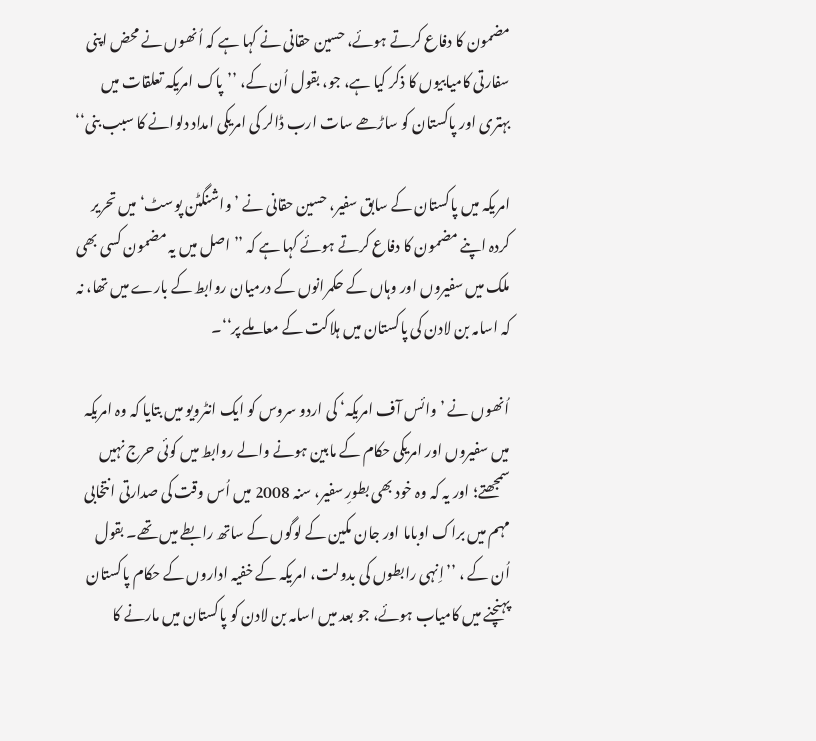مضمون کا دفاع کرتے ہوئے، حسین حقانی نے کہا ہے کہ اُنھوں نے محض اپنی سفارتی کامیابیوں کا ذکر کیا ہے، جو، بقول اُن کے، ’’پاک امریکہ تعلقات میں بہتری اور پاکستان کو ساڑھے سات ارب ڈالر کی امریکی امداد دلوانے کا سبب بنی‘‘

امریکہ میں پاکستان کے سابق سفیر، حسین حقانی نے ’واشنگٹن پوسٹ‘ میں تحریر کردہ اپنے مضمون کا دفاع کرتے ہوئے کہا ہے کہ ’’اصل میں یہ مضمون کسی بھی ملک میں سفیروں اور وہاں کے حکمرانوں کے درمیان روابط کے بارے میں تھا، نہ کہ اسامہ بن لادن کی پاکستان میں ہلاکت کے معاملے پر‘‘۔

اُنھوں نے ’وائس آف امریکہ‘ کی اردو سروس کو ایک انٹرویو میں بتایا کہ وہ امریکہ میں سفیروں اور امریکی حکام کے مابین ہونے والے روابط میں کوئی حرج نہیں سمجھتے؛ اور یہ کہ وہ خود بھی بطورِ سفیر، سنہ 2008 میں اُس وقت کی صدارتی انتخابی مہم میں براک اوباما اور جان مکین کے لوگوں کے ساتھ رابطے میں تھے۔ بقول اُن کے ، ’’اِنہی رابطوں کی بدولت، امریکہ کے خفیہ اداروں کے حکام پاکستان پہنچنے میں کامیاب ہوئے، جو بعد میں اسامہ بن لادن کو پاکستان میں مارنے کا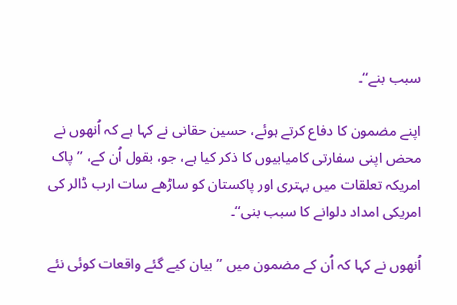سبب بنے‘‘۔

اپنے مضمون کا دفاع کرتے ہوئے، حسین حقانی نے کہا ہے کہ اُنھوں نے محض اپنی سفارتی کامیابیوں کا ذکر کیا ہے، جو، بقول اُن کے، ’’پاک امریکہ تعلقات میں بہتری اور پاکستان کو ساڑھے سات ارب ڈالر کی امریکی امداد دلوانے کا سبب بنی‘‘۔

اُنھوں نے کہا کہ اُن کے مضمون میں ’’بیان کیے گئے واقعات کوئی نئے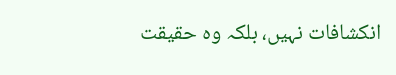انکشافات نہیں، بلکہ وہ حقیقت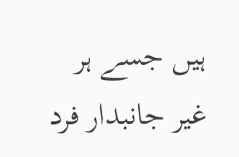ہیں جسے ہر غیر جانبدار فرد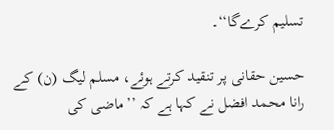تسلیم کرےگا‘‘۔

حسین حقانی پر تنقید کرتے ہوئے، مسلم لیگ (ن) کے رانا محمد افضل نے کہا ہے کہ ’’ماضی کی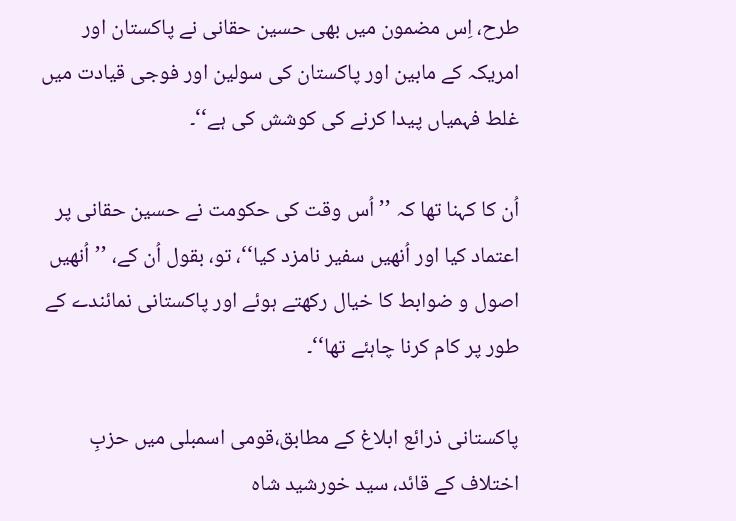طرح، اِس مضمون میں بھی حسین حقانی نے پاکستان اور امریکہ کے مابین اور پاکستان کی سولین اور فوجی قیادت میں غلط فہمیاں پیدا کرنے کی کوشش کی ہے‘‘۔

اُن کا کہنا تھا کہ ’’اُس وقت کی حکومت نے حسین حقانی پر اعتماد کیا اور اُنھیں سفیر نامزد کیا‘‘، تو، بقول اُن کے، ’’اُنھیں اصول و ضوابط کا خیال رکھتے ہوئے اور پاکستانی نمائندے کے طور پر کام کرنا چاہئے تھا‘‘۔

پاکستانی ذرائع ابلاغ کے مطابق،قومی اسمبلی میں حزبِ اختلاف کے قائد، سید خورشید شاہ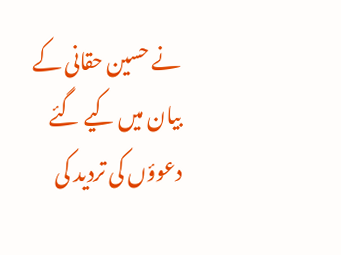نے حسین حقانی کے بیان میں کیے گئے دعوؤں کی تردید کی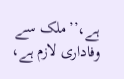ہے،’’ملک سے وفاداری لازم ہے،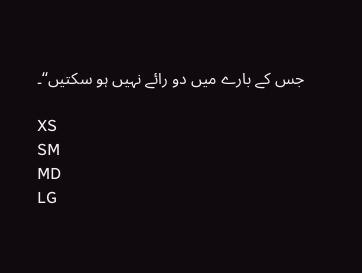جس کے بارے میں دو رائے نہیں ہو سکتیں‘‘۔

XS
SM
MD
LG